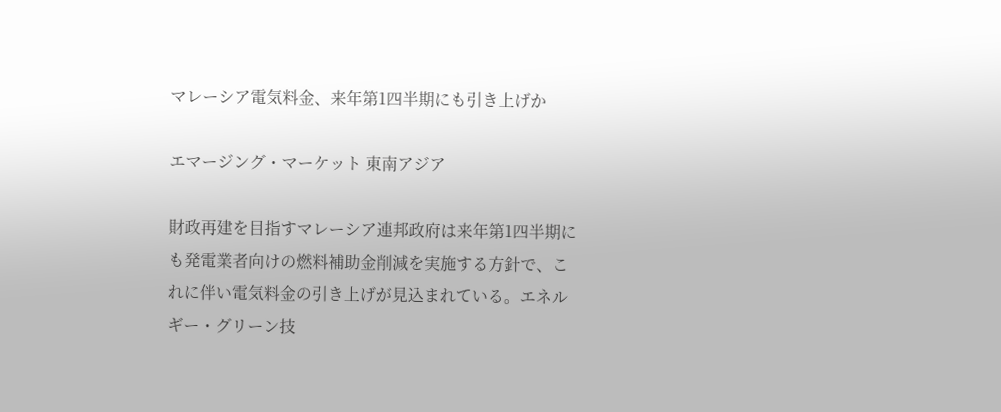マレーシア電気料金、来年第1四半期にも引き上げか

エマージング・マーケット 東南アジア

財政再建を目指すマレーシア連邦政府は来年第1四半期にも発電業者向けの燃料補助金削減を実施する方針で、これに伴い電気料金の引き上げが見込まれている。エネルギー・グリーン技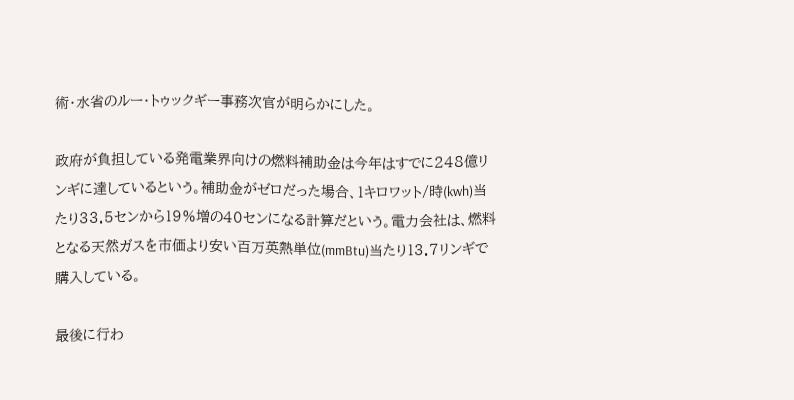術・水省のルー・トゥックギー事務次官が明らかにした。

政府が負担している発電業界向けの燃料補助金は今年はすでに248億リンギに達しているという。補助金がゼロだった場合、1キロワット/時(kwh)当たり33.5センから19%増の40センになる計算だという。電力会社は、燃料となる天然ガスを市価より安い百万英熱単位(mmBtu)当たり13.7リンギで購入している。

最後に行わ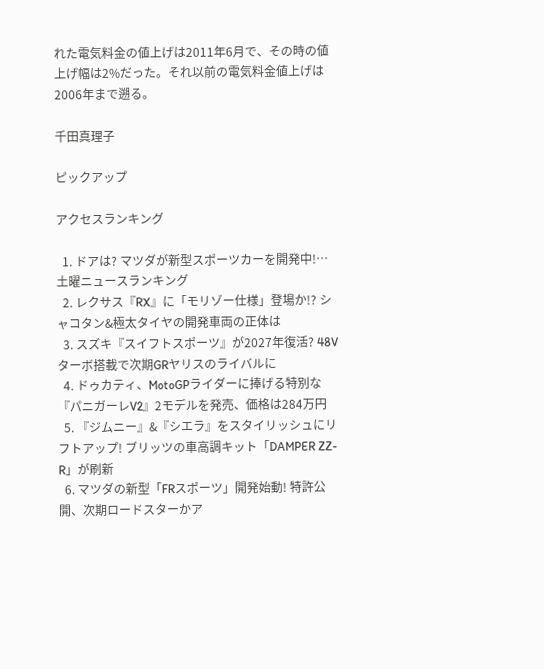れた電気料金の値上げは2011年6月で、その時の値上げ幅は2%だった。それ以前の電気料金値上げは2006年まで遡る。

千田真理子

ピックアップ

アクセスランキング

  1. ドアは? マツダが新型スポーツカーを開発中!…土曜ニュースランキング
  2. レクサス『RX』に「モリゾー仕様」登場か!? シャコタン&極太タイヤの開発車両の正体は
  3. スズキ『スイフトスポーツ』が2027年復活? 48Vターボ搭載で次期GRヤリスのライバルに
  4. ドゥカティ、MotoGPライダーに捧げる特別な『パニガーレV2』2モデルを発売、価格は284万円
  5. 『ジムニー』&『シエラ』をスタイリッシュにリフトアップ! ブリッツの車高調キット「DAMPER ZZ-R」が刷新
  6. マツダの新型「FRスポーツ」開発始動! 特許公開、次期ロードスターかア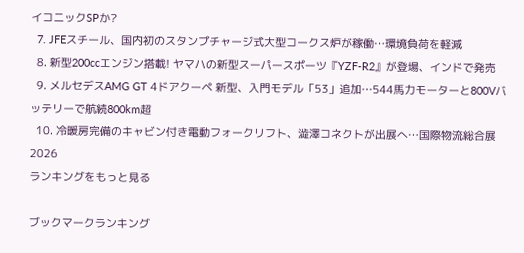イコニックSPか?
  7. JFEスチール、国内初のスタンプチャージ式大型コークス炉が稼働…環境負荷を軽減
  8. 新型200ccエンジン搭載! ヤマハの新型スーパースポーツ『YZF-R2』が登場、インドで発売
  9. メルセデスAMG GT 4ドアクーペ 新型、入門モデル「53」追加…544馬力モーターと800Vバッテリーで航続800km超
  10. 冷暖房完備のキャビン付き電動フォークリフト、澁澤コネクトが出展へ…国際物流総合展2026
ランキングをもっと見る

ブックマークランキング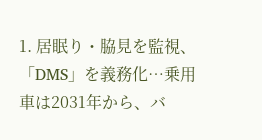1. 居眠り・脇見を監視、「DMS」を義務化…乗用車は2031年から、バ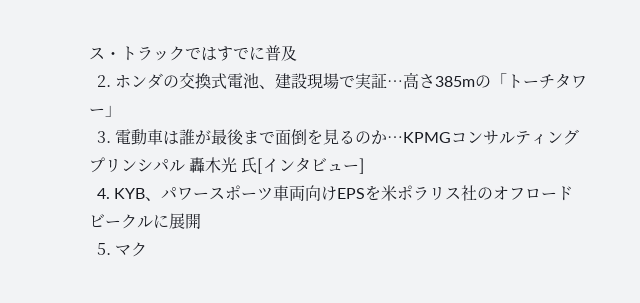ス・トラックではすでに普及
  2. ホンダの交換式電池、建設現場で実証…高さ385mの「トーチタワー」
  3. 電動車は誰が最後まで面倒を見るのか…KPMGコンサルティング プリンシパル 轟木光 氏[インタビュー]
  4. KYB、パワースポーツ車両向けEPSを米ポラリス社のオフロードビークルに展開
  5. マク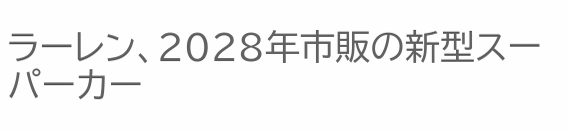ラーレン、2028年市販の新型スーパーカー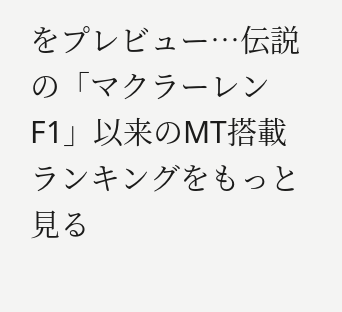をプレビュー…伝説の「マクラーレンF1」以来のMT搭載
ランキングをもっと見る